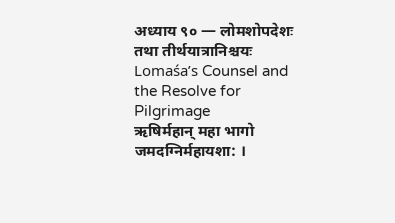अध्याय ९० — लोमशोपदेशः तथा तीर्थयात्रानिश्चयः
Lomaśa’s Counsel and the Resolve for Pilgrimage
ऋषिर्महान् महा भागो जमदग्निर्महायशा: ।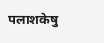पलाशकेषु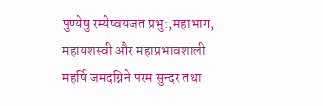पुण्येषु रम्येष्वयजत प्रभु:,महाभाग, महायशस्वी और महाप्रभावशाली महर्षि जमदग्निने परम सुन्दर तथा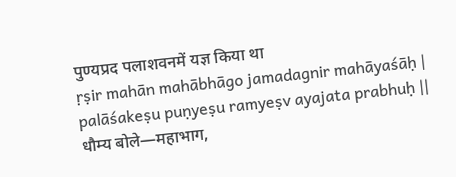पुण्यप्रद पलाशवनमें यज्ञ किया था
ṛṣir mahān mahābhāgo jamadagnir mahāyaśāḥ | palāśakeṣu puṇyeṣu ramyeṣv ayajata prabhuḥ ||
धौम्य बोले—महाभाग,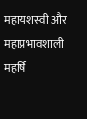महायशस्वी और महाप्रभावशाली महर्षि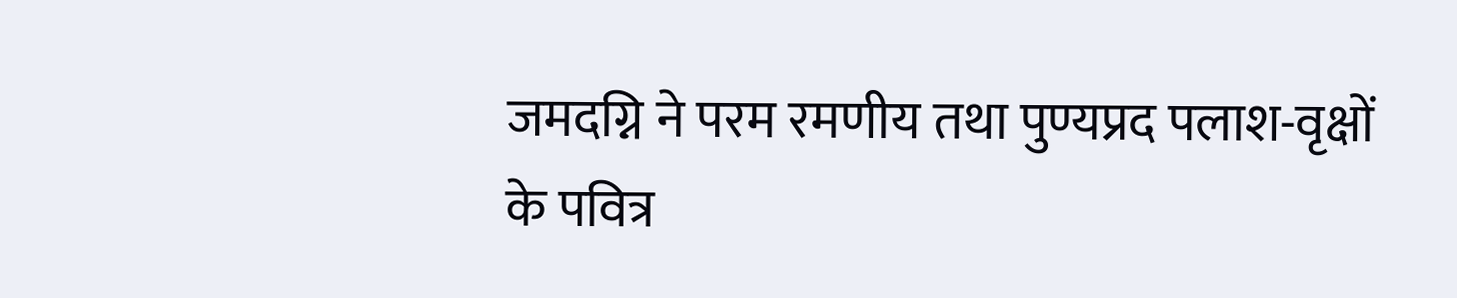जमदग्नि ने परम रमणीय तथा पुण्यप्रद पलाश-वृक्षों के पवित्र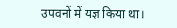उपवनों में यज्ञ किया था।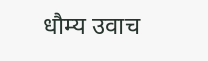धौम्य उवाच